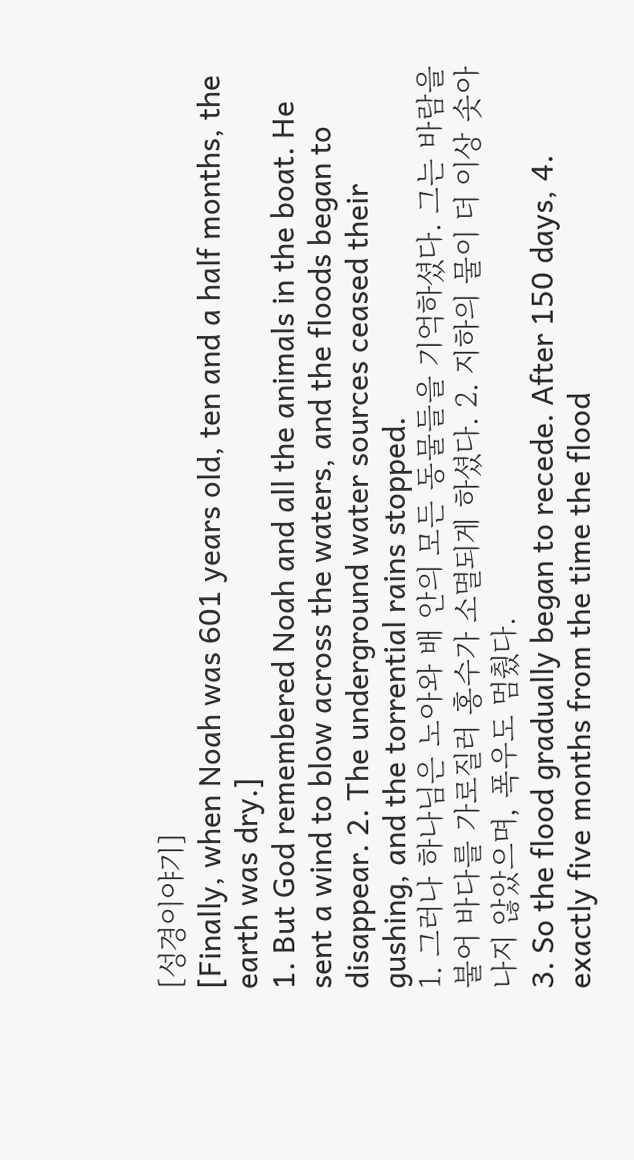[성경이야기]
[Finally, when Noah was 601 years old, ten and a half months, the earth was dry.]
1. But God remembered Noah and all the animals in the boat. He sent a wind to blow across the waters, and the floods began to disappear. 2. The underground water sources ceased their gushing, and the torrential rains stopped.
1. 그러나 하나님은 노아와 배 안의 모든 동물들을 기억하셨다. 그는 바람을 불어 바다를 가로질러 홍수가 소멸되게 하셨다. 2. 지하의 물이 더 이상 솟아나지 않았으며, 폭우도 멈췄다.
3. So the flood gradually began to recede. After 150 days, 4. exactly five months from the time the flood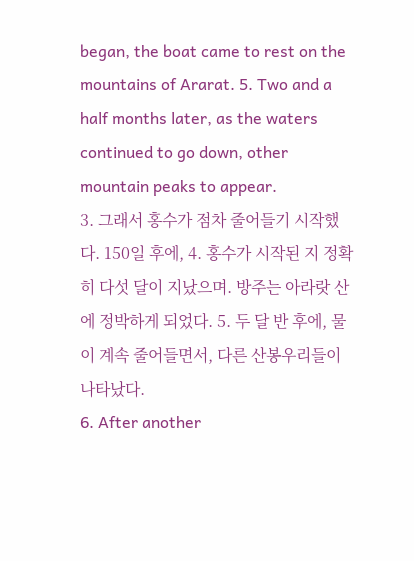began, the boat came to rest on the mountains of Ararat. 5. Two and a half months later, as the waters continued to go down, other mountain peaks to appear.
3. 그래서 홍수가 점차 줄어들기 시작했다. 150일 후에, 4. 홍수가 시작된 지 정확히 다섯 달이 지났으며. 방주는 아라랏 산에 정박하게 되었다. 5. 두 달 반 후에, 물이 계속 줄어들면서, 다른 산봉우리들이 나타났다.
6. After another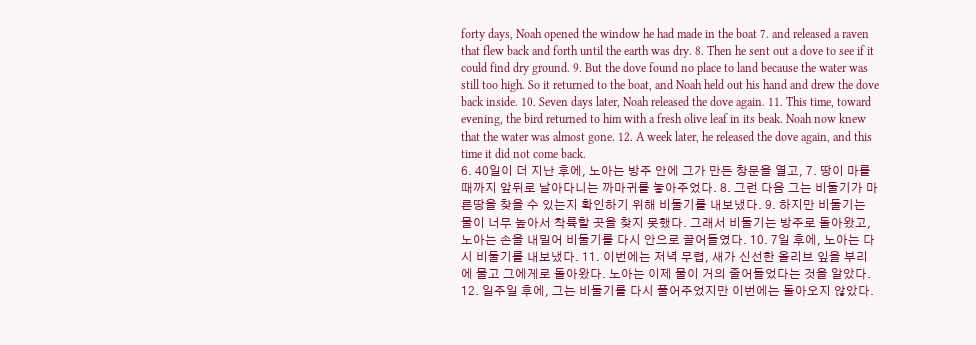forty days, Noah opened the window he had made in the boat 7. and released a raven that flew back and forth until the earth was dry. 8. Then he sent out a dove to see if it could find dry ground. 9. But the dove found no place to land because the water was still too high. So it returned to the boat, and Noah held out his hand and drew the dove back inside. 10. Seven days later, Noah released the dove again. 11. This time, toward evening, the bird returned to him with a fresh olive leaf in its beak. Noah now knew that the water was almost gone. 12. A week later, he released the dove again, and this time it did not come back.
6. 40일이 더 지난 후에, 노아는 방주 안에 그가 만든 창문을 열고, 7. 땅이 마를 때까지 앞뒤로 날아다니는 까마귀를 놓아주었다. 8. 그런 다음 그는 비둘기가 마른땅을 찾을 수 있는지 확인하기 위해 비둘기를 내보냈다. 9. 하지만 비둘기는 물이 너무 높아서 착륙할 곳을 찾지 못했다. 그래서 비둘기는 방주로 돌아왔고, 노아는 손을 내밀어 비둘기를 다시 안으로 끌어들였다. 10. 7일 후에, 노아는 다시 비둘기를 내보냈다. 11. 이번에는 저녁 무렵, 새가 신선한 올리브 잎을 부리에 물고 그에게로 돌아왔다. 노아는 이제 물이 거의 줄어들었다는 것을 알았다. 12. 일주일 후에, 그는 비둘기를 다시 풀어주었지만 이번에는 돌아오지 않았다.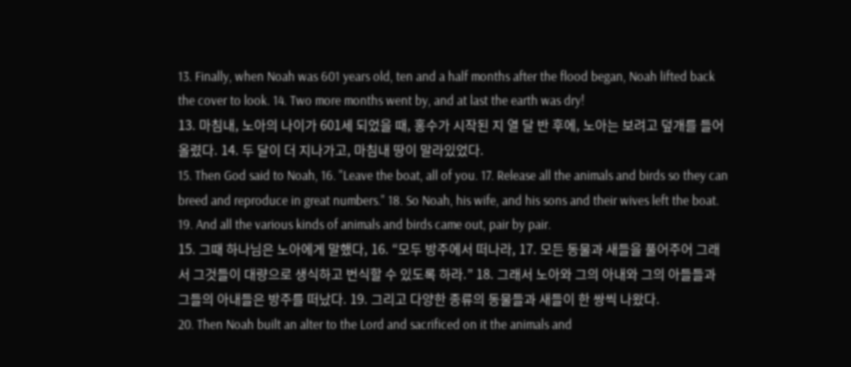13. Finally, when Noah was 601 years old, ten and a half months after the flood began, Noah lifted back the cover to look. 14. Two more months went by, and at last the earth was dry!
13. 마침내, 노아의 나이가 601세 되었을 때, 홍수가 시작된 지 열 달 반 후에, 노아는 보려고 덮개를 들어 올렸다. 14. 두 달이 더 지나가고, 마침내 땅이 말라있었다.
15. Then God said to Noah, 16. "Leave the boat, all of you. 17. Release all the animals and birds so they can breed and reproduce in great numbers." 18. So Noah, his wife, and his sons and their wives left the boat. 19. And all the various kinds of animals and birds came out, pair by pair.
15. 그때 하나님은 노아에게 말했다, 16. “모두 방주에서 떠나라, 17. 모든 동물과 새들을 풀어주어 그래서 그것들이 대량으로 생식하고 번식할 수 있도록 하라.” 18. 그래서 노아와 그의 아내와 그의 아들들과 그들의 아내들은 방주를 떠났다. 19. 그리고 다양한 종류의 동물들과 새들이 한 쌍씩 나왔다.
20. Then Noah built an alter to the Lord and sacrificed on it the animals and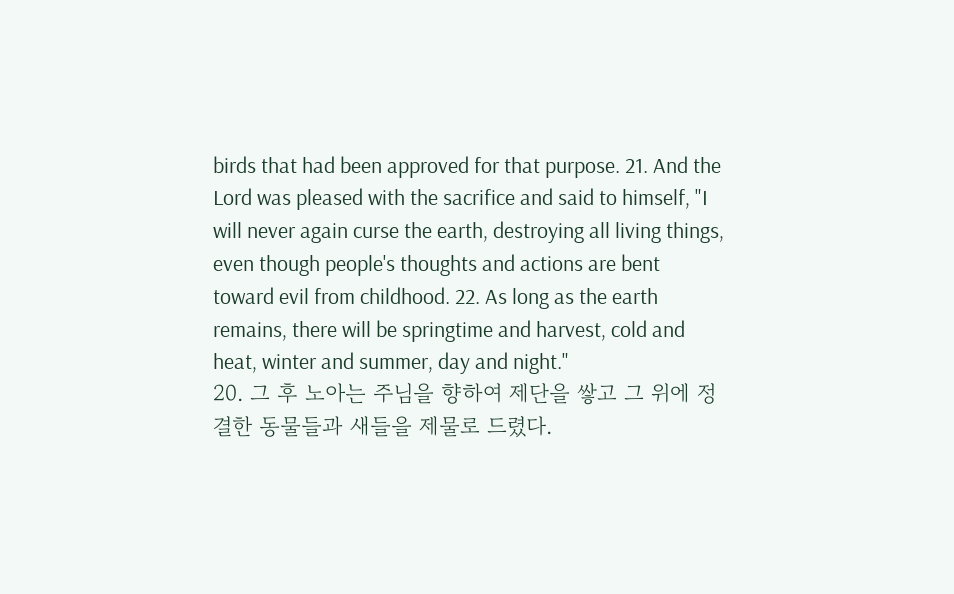birds that had been approved for that purpose. 21. And the Lord was pleased with the sacrifice and said to himself, "I will never again curse the earth, destroying all living things, even though people's thoughts and actions are bent toward evil from childhood. 22. As long as the earth remains, there will be springtime and harvest, cold and heat, winter and summer, day and night."
20. 그 후 노아는 주님을 향하여 제단을 쌓고 그 위에 정결한 동물들과 새들을 제물로 드렸다.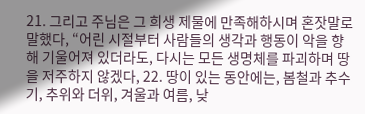21. 그리고 주님은 그 희생 제물에 만족해하시며 혼잣말로 말했다, “어린 시절부터 사람들의 생각과 행동이 악을 향해 기울어져 있더라도, 다시는 모든 생명체를 파괴하며 땅을 저주하지 않겠다, 22. 땅이 있는 동안에는, 봄철과 추수기, 추위와 더위, 겨울과 여름, 낮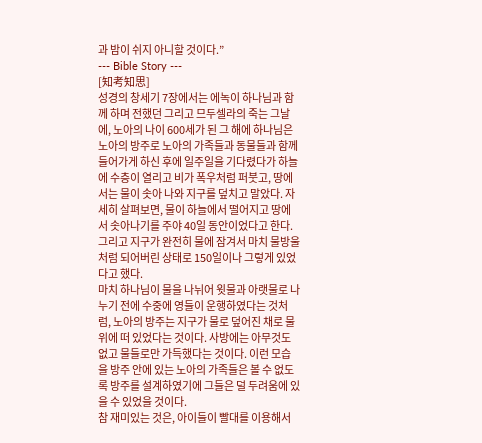과 밤이 쉬지 아니할 것이다.”
--- Bible Story ---
[知考知思]
성경의 창세기 7장에서는 에녹이 하나님과 함께 하며 전했던 그리고 므두셀라의 죽는 그날에, 노아의 나이 600세가 된 그 해에 하나님은 노아의 방주로 노아의 가족들과 동물들과 함께 들어가게 하신 후에 일주일을 기다렸다가 하늘에 수층이 열리고 비가 폭우처럼 퍼붓고, 땅에서는 물이 솟아 나와 지구를 덮치고 말았다. 자세히 살펴보면, 물이 하늘에서 떨어지고 땅에서 솟아나기를 주야 40일 동안이었다고 한다. 그리고 지구가 완전히 물에 잠겨서 마치 물방울처럼 되어버린 상태로 150일이나 그렇게 있었다고 했다.
마치 하나님이 물을 나뉘어 윗물과 아랫물로 나누기 전에 수중에 영들이 운행하였다는 것처럼, 노아의 방주는 지구가 물로 덮어진 채로 물 위에 떠 있었다는 것이다. 사방에는 아무것도 없고 물들로만 가득했다는 것이다. 이런 모습을 방주 안에 있는 노아의 가족들은 볼 수 없도록 방주를 설계하였기에 그들은 덜 두려움에 있을 수 있었을 것이다.
참 재미있는 것은, 아이들이 빨대를 이용해서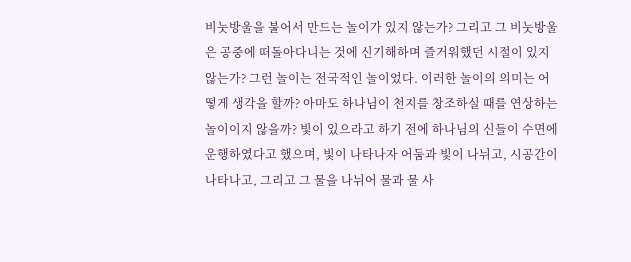비눗방울을 불어서 만드는 놀이가 있지 않는가? 그리고 그 비눗방울은 공중에 떠돌아다니는 것에 신기해하며 즐거워했던 시절이 있지 않는가? 그런 놀이는 전국적인 놀이었다. 이러한 놀이의 의미는 어떻게 생각을 할까? 아마도 하나님이 천지를 창조하실 때를 연상하는 놀이이지 않을까? 빛이 있으라고 하기 전에 하나님의 신들이 수면에 운행하였다고 했으며, 빛이 나타나자 어둠과 빛이 나뉘고, 시공간이 나타나고, 그리고 그 물을 나뉘어 물과 물 사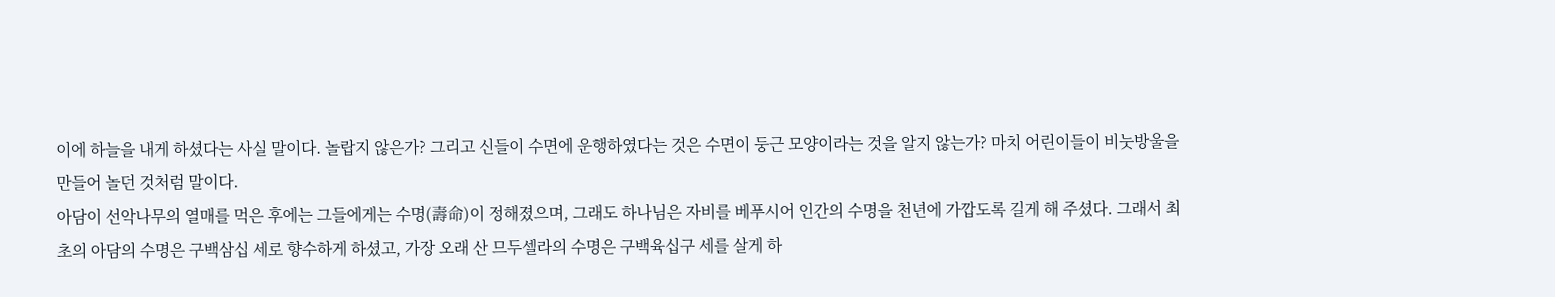이에 하늘을 내게 하셨다는 사실 말이다. 놀랍지 않은가? 그리고 신들이 수면에 운행하였다는 것은 수면이 둥근 모양이라는 것을 알지 않는가? 마치 어린이들이 비눗방울을 만들어 놀던 것처럼 말이다.
아담이 선악나무의 열매를 먹은 후에는 그들에게는 수명(壽命)이 정해졌으며, 그래도 하나님은 자비를 베푸시어 인간의 수명을 천년에 가깝도록 길게 해 주셨다. 그래서 최초의 아담의 수명은 구백삼십 세로 향수하게 하셨고, 가장 오래 산 므두셀라의 수명은 구백육십구 세를 살게 하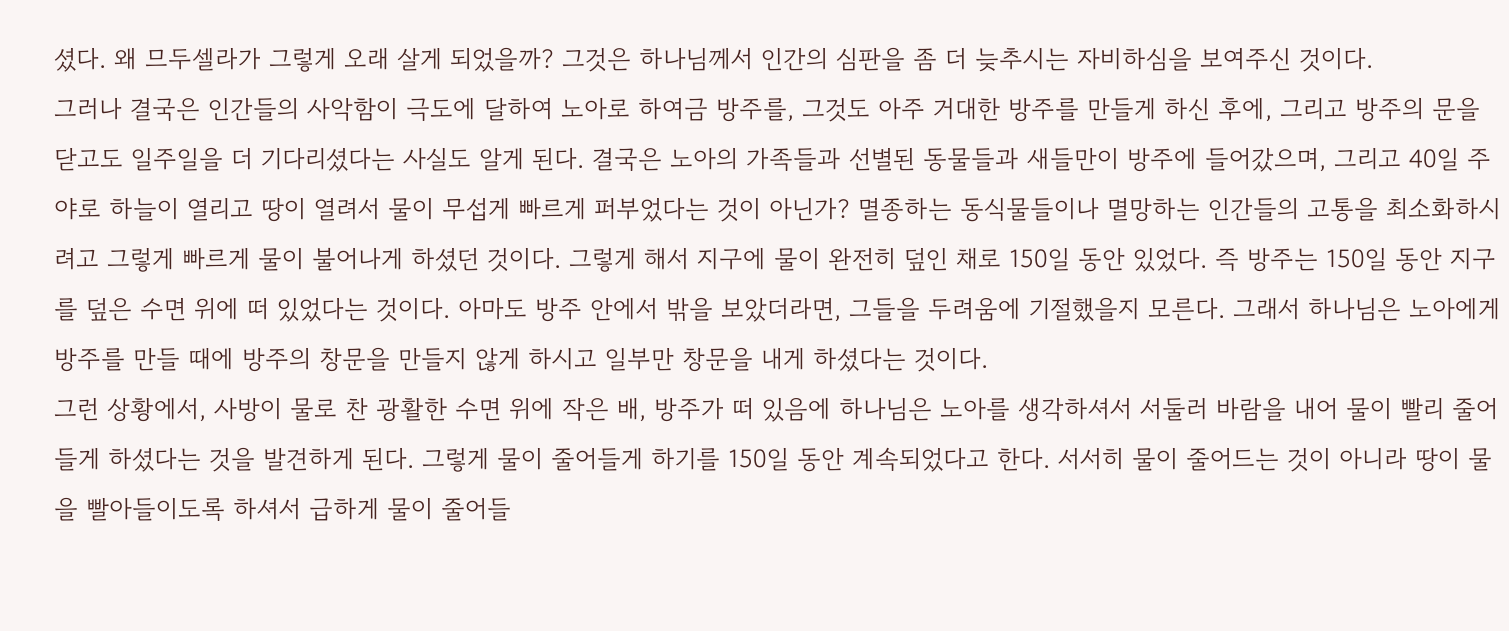셨다. 왜 므두셀라가 그렇게 오래 살게 되었을까? 그것은 하나님께서 인간의 심판을 좀 더 늦추시는 자비하심을 보여주신 것이다.
그러나 결국은 인간들의 사악함이 극도에 달하여 노아로 하여금 방주를, 그것도 아주 거대한 방주를 만들게 하신 후에, 그리고 방주의 문을 닫고도 일주일을 더 기다리셨다는 사실도 알게 된다. 결국은 노아의 가족들과 선별된 동물들과 새들만이 방주에 들어갔으며, 그리고 40일 주야로 하늘이 열리고 땅이 열려서 물이 무섭게 빠르게 퍼부었다는 것이 아닌가? 멸종하는 동식물들이나 멸망하는 인간들의 고통을 최소화하시려고 그렇게 빠르게 물이 불어나게 하셨던 것이다. 그렇게 해서 지구에 물이 완전히 덮인 채로 150일 동안 있었다. 즉 방주는 150일 동안 지구를 덮은 수면 위에 떠 있었다는 것이다. 아마도 방주 안에서 밖을 보았더라면, 그들을 두려움에 기절했을지 모른다. 그래서 하나님은 노아에게 방주를 만들 때에 방주의 창문을 만들지 않게 하시고 일부만 창문을 내게 하셨다는 것이다.
그런 상황에서, 사방이 물로 찬 광활한 수면 위에 작은 배, 방주가 떠 있음에 하나님은 노아를 생각하셔서 서둘러 바람을 내어 물이 빨리 줄어들게 하셨다는 것을 발견하게 된다. 그렇게 물이 줄어들게 하기를 150일 동안 계속되었다고 한다. 서서히 물이 줄어드는 것이 아니라 땅이 물을 빨아들이도록 하셔서 급하게 물이 줄어들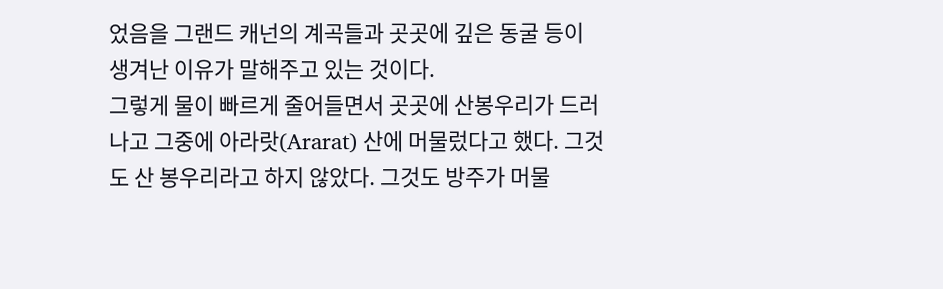었음을 그랜드 캐넌의 계곡들과 곳곳에 깊은 동굴 등이 생겨난 이유가 말해주고 있는 것이다.
그렇게 물이 빠르게 줄어들면서 곳곳에 산봉우리가 드러나고 그중에 아라랏(Ararat) 산에 머물렀다고 했다. 그것도 산 봉우리라고 하지 않았다. 그것도 방주가 머물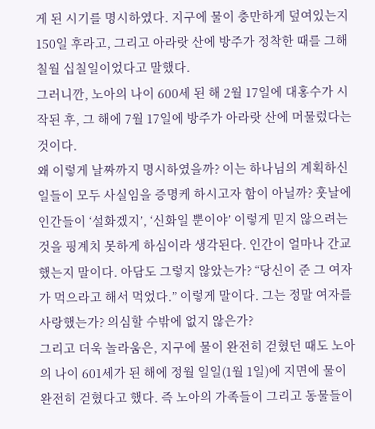게 된 시기를 명시하였다. 지구에 물이 충만하게 덮여있는지 150일 후라고, 그리고 아라랏 산에 방주가 정착한 때를 그해 칠월 십칠일이었다고 말했다.
그러니깐, 노아의 나이 600세 된 해 2월 17일에 대홍수가 시작된 후, 그 해에 7월 17일에 방주가 아라랏 산에 머물렀다는 것이다.
왜 이렇게 날짜까지 명시하였을까? 이는 하나님의 계획하신 일들이 모두 사실임을 증명케 하시고자 함이 아닐까? 훗날에 인간들이 ‘설화겠지’, ‘신화일 뿐이야’ 이렇게 믿지 않으려는 것을 핑계치 못하게 하심이라 생각된다. 인간이 얼마나 간교했는지 말이다. 아담도 그렇지 않았는가? “당신이 준 그 여자가 먹으라고 해서 먹었다.” 이렇게 말이다. 그는 정말 여자를 사랑했는가? 의심할 수밖에 없지 않은가?
그리고 더욱 놀라움은, 지구에 물이 완전히 걷혔던 때도 노아의 나이 601세가 된 해에 정월 일일(1월 1일)에 지면에 물이 완전히 걷혔다고 했다. 즉 노아의 가족들이 그리고 동물들이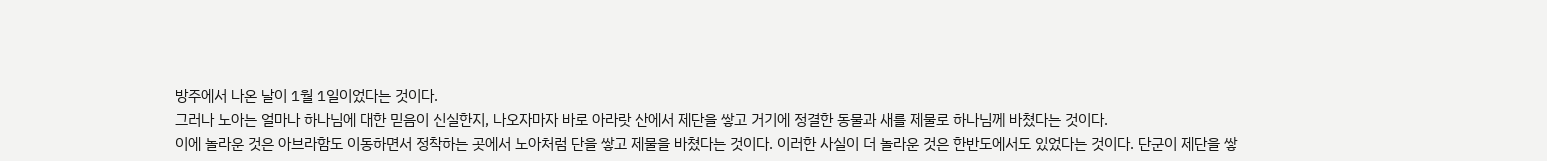방주에서 나온 날이 1월 1일이었다는 것이다.
그러나 노아는 얼마나 하나님에 대한 믿음이 신실한지, 나오자마자 바로 아라랏 산에서 제단을 쌓고 거기에 정결한 동물과 새를 제물로 하나님께 바쳤다는 것이다.
이에 놀라운 것은 아브라함도 이동하면서 정착하는 곳에서 노아처럼 단을 쌓고 제물을 바쳤다는 것이다. 이러한 사실이 더 놀라운 것은 한반도에서도 있었다는 것이다. 단군이 제단을 쌓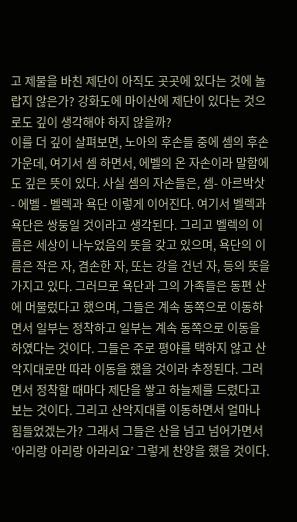고 제물을 바친 제단이 아직도 곳곳에 있다는 것에 놀랍지 않은가? 강화도에 마이산에 제단이 있다는 것으로도 깊이 생각해야 하지 않을까?
이를 더 깊이 살펴보면, 노아의 후손들 중에 셈의 후손 가운데, 여기서 셈 하면서, 에벨의 온 자손이라 말함에도 깊은 뜻이 있다. 사실 셈의 자손들은, 셈- 아르박삿 - 에벨 - 벨렉과 욕단 이렇게 이어진다. 여기서 벨렉과 욕단은 쌍둥일 것이라고 생각된다. 그리고 벨렉의 이름은 세상이 나누었음의 뜻을 갖고 있으며, 욕단의 이름은 작은 자, 겸손한 자, 또는 강을 건넌 자, 등의 뜻을 가지고 있다. 그러므로 욕단과 그의 가족들은 동편 산에 머물렀다고 했으며, 그들은 계속 동쪽으로 이동하면서 일부는 정착하고 일부는 계속 동쪽으로 이동을 하였다는 것이다. 그들은 주로 평야를 택하지 않고 산악지대로만 따라 이동을 했을 것이라 추정된다. 그러면서 정착할 때마다 제단을 쌓고 하늘제를 드렸다고 보는 것이다. 그리고 산악지대를 이동하면서 얼마나 힘들었겠는가? 그래서 그들은 산을 넘고 넘어가면서 ‘아리랑 아리랑 아라리요’ 그렇게 찬양을 했을 것이다.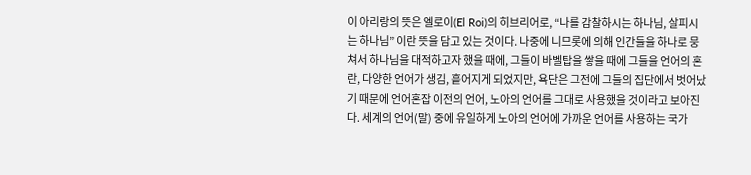이 아리랑의 뜻은 엘로이(El Roi)의 히브리어로, “나를 감찰하시는 하나님, 살피시는 하나님” 이란 뜻을 담고 있는 것이다. 나중에 니므롯에 의해 인간들을 하나로 뭉쳐서 하나님을 대적하고자 했을 때에, 그들이 바벨탑을 쌓을 때에 그들을 언어의 혼란, 다양한 언어가 생김, 흩어지게 되었지만, 욕단은 그전에 그들의 집단에서 벗어났기 때문에 언어혼잡 이전의 언어, 노아의 언어를 그대로 사용했을 것이라고 보아진다. 세계의 언어(말) 중에 유일하게 노아의 언어에 가까운 언어를 사용하는 국가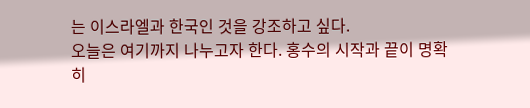는 이스라엘과 한국인 것을 강조하고 싶다.
오늘은 여기까지 나누고자 한다. 홍수의 시작과 끝이 명확히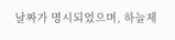날짜가 명시되었으며, 하늘제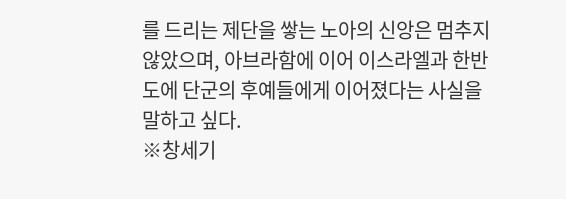를 드리는 제단을 쌓는 노아의 신앙은 멈추지 않았으며, 아브라함에 이어 이스라엘과 한반도에 단군의 후예들에게 이어졌다는 사실을 말하고 싶다.
※창세기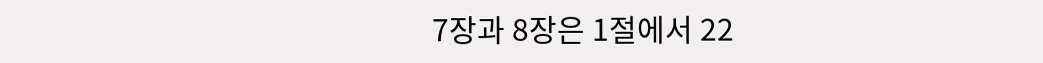7장과 8장은 1절에서 22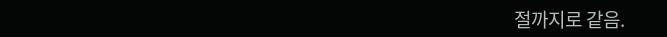절까지로 같음.